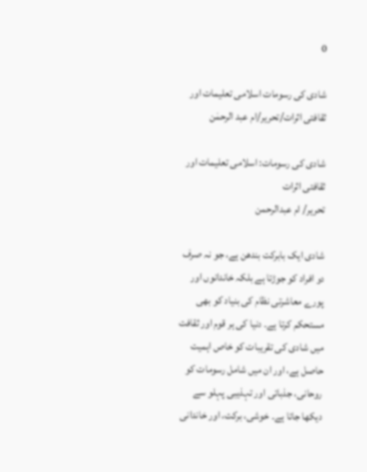0

شادی کی رسومات اسلامی تعلیمات اور ثقافتی اثرات/تحریر/ام عبد الرحمٰن

شادی کی رسومات: اسلامی تعلیمات اور ثقافتی اثرات
تحریر/ ام عبدالرحمن

شادی ایک بابرکت بندھن ہے، جو نہ صرف دو افراد کو جوڑتا ہے بلکہ خاندانوں اور پورے معاشرتی نظام کی بنیاد کو بھی مستحکم کرتا ہے۔ دنیا کی ہر قوم اور ثقافت میں شادی کی تقریبات کو خاص اہمیت حاصل ہے، اور ان میں شامل رسومات کو روحانی، جذباتی اور تہذیبی پہلو سے دیکھا جاتا ہے۔ خوشی، برکت، اور خاندانی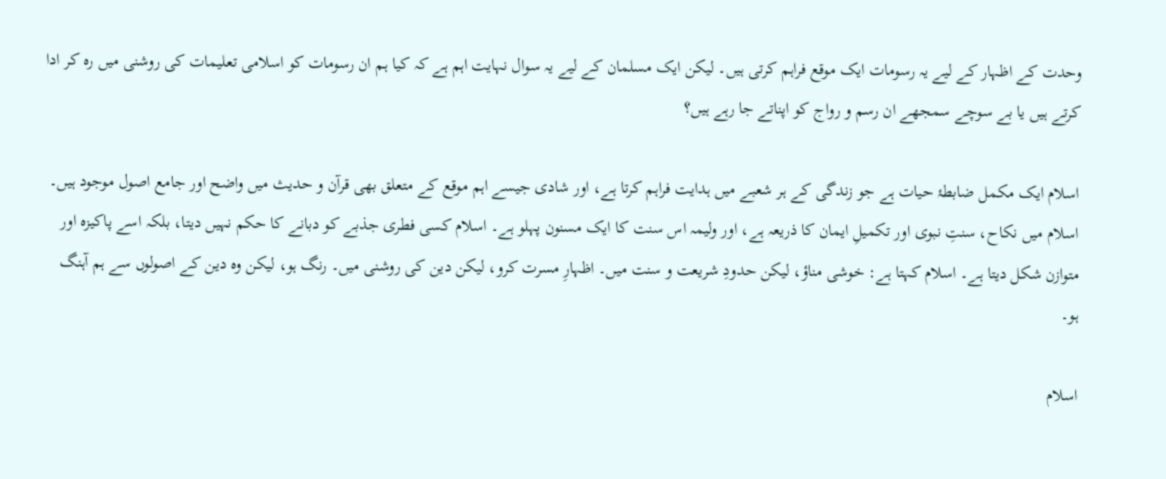وحدت کے اظہار کے لیے یہ رسومات ایک موقع فراہم کرتی ہیں۔ لیکن ایک مسلمان کے لیے یہ سوال نہایت اہم ہے کہ کیا ہم ان رسومات کو اسلامی تعلیمات کی روشنی میں رہ کر ادا کرتے ہیں یا بے سوچے سمجھے ان رسم و رواج کو اپناتے جا رہے ہیں؟

اسلام ایک مکمل ضابطۂ حیات ہے جو زندگی کے ہر شعبے میں ہدایت فراہم کرتا ہے، اور شادی جیسے اہم موقع کے متعلق بھی قرآن و حدیث میں واضح اور جامع اصول موجود ہیں۔ اسلام میں نکاح، سنتِ نبوی اور تکمیلِ ایمان کا ذریعہ ہے، اور ولیمہ اس سنت کا ایک مسنون پہلو ہے۔ اسلام کسی فطری جذبے کو دبانے کا حکم نہیں دیتا، بلکہ اسے پاکیزہ اور متوازن شکل دیتا ہے۔ اسلام کہتا ہے: خوشی مناؤ، لیکن حدودِ شریعت و سنت میں۔ اظہارِ مسرت کرو، لیکن دین کی روشنی میں۔ رنگ ہو، لیکن وہ دین کے اصولوں سے ہم آہنگ ہو۔

اسلام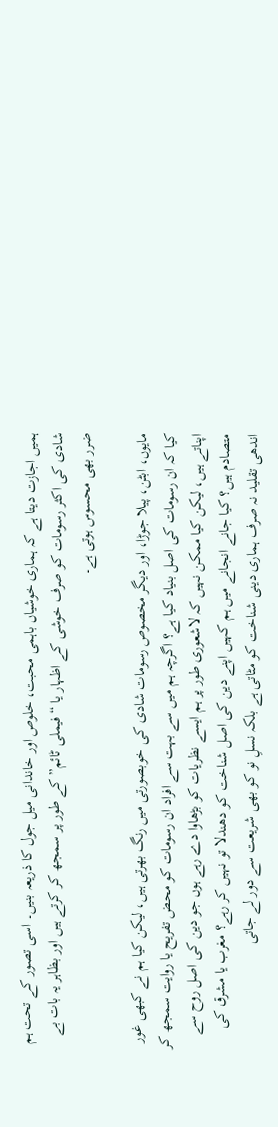ہمیں اجازت دیتا ہے کہ ہماری خوشیاں باہمی محبت، خلوص اور خاندانی میل جول کا ذریعہ بنیں۔ اسی تصور کے تحت ہم شادی کی اکثر رسومات کو صرف خوشی کے اظہار یا “فیملی ٹائم” کے طور پر سمجھ کر کرتے ہیں اور بظاہر یہ بات بے ضرر بھی محسوس ہوتی ہے۔

مایوں، ابٹن، پیلا جوڑا، اور دیگر مخصوص رسومات شادی کی خوبصورتی میں رنگ بھرتی ہیں، لیکن کیا ہم نے کبھی غور کیا کہ ان رسومات کی اصل بنیاد کیا ہے؟ اگرچہ ہم میں سے بہت سے افراد ان رسومات کو محض تفریح یا روایت سمجھ کر اپناتے ہیں، لیکن کیا ممکن نہیں کہ لاشعوری طور پر ہم ایسے نظریات کو بڑھاوا دے رہے ہوں جو دین کی اصل روح سے متصادم ہیں؟ کیا جانے انجانے میں ہم کہیں اپنے دین کی اصل شناخت کو دھندلا تو نہیں کر رہے؟ مغرب یا مشرق کی اندھی تقلید نہ صرف ہماری دینی شناخت کو مٹاتی ہے بلکہ نسلِ نو کو بھی شریعت سے دور لے جاتی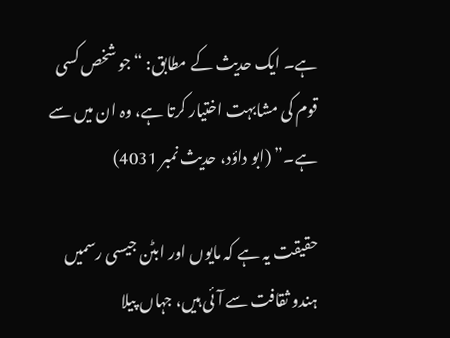ہے۔ ایک حدیث کے مطابق: “جو شخص کسی قوم کی مشابہت اختیار کرتا ہے، وہ ان میں سے ہے۔” (ابو داؤد، حدیث نمبر 4031)

حقیقت یہ ہے کہ مایوں اور ابٹن جیسی رسمیں ہندو ثقافت سے آئی ہیں، جہاں پیلا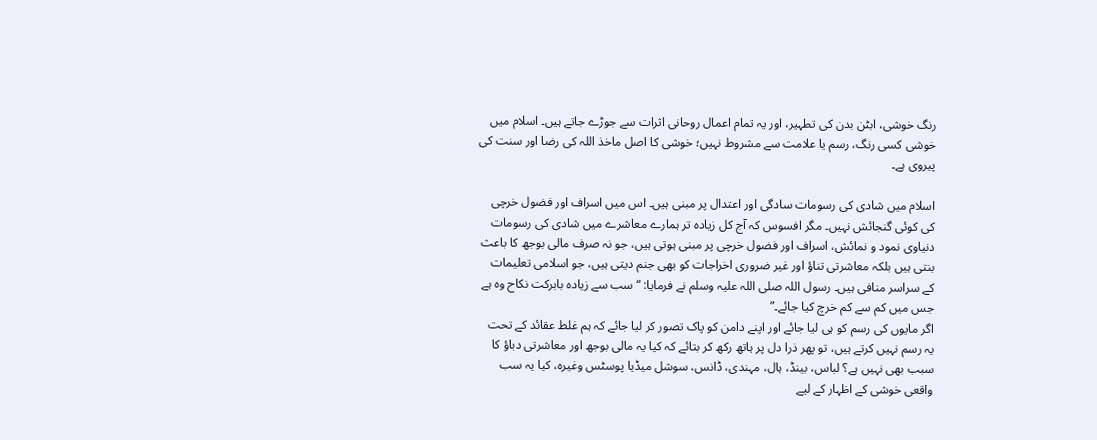رنگ خوشی، ابٹن بدن کی تطہیر، اور یہ تمام اعمال روحانی اثرات سے جوڑے جاتے ہیں۔ اسلام میں خوشی کسی رنگ، رسم یا علامت سے مشروط نہیں؛ خوشی کا اصل ماخذ اللہ کی رضا اور سنت کی پیروی ہے۔

اسلام میں شادی کی رسومات سادگی اور اعتدال پر مبنی ہیں۔ اس میں اسراف اور فضول خرچی کی کوئی گنجائش نہیں۔ مگر افسوس کہ آج کل زیادہ تر ہمارے معاشرے میں شادی کی رسومات دنیاوی نمود و نمائش، اسراف اور فضول خرچی پر مبنی ہوتی ہیں، جو نہ صرف مالی بوجھ کا باعث بنتی ہیں بلکہ معاشرتی تناؤ اور غیر ضروری اخراجات کو بھی جنم دیتی ہیں، جو اسلامی تعلیمات کے سراسر منافی ہیں۔ رسول اللہ صلی اللہ علیہ وسلم نے فرمایا: “سب سے زیادہ بابرکت نکاح وہ ہے جس میں کم سے کم خرچ کیا جائے۔”
اگر مایوں کی رسم کو ہی لیا جائے اور اپنے دامن کو پاک تصور کر لیا جائے کہ ہم غلط عقائد کے تحت یہ رسم نہیں کرتے ہیں، تو پھر ذرا دل پر ہاتھ رکھ کر بتائے کہ کیا یہ مالی بوجھ اور معاشرتی دباؤ کا سبب بھی نہیں ہے؟ لباس، بینڈ، ہال، مہندی، ڈانس، سوشل میڈیا پوسٹس وغیرہ، کیا یہ سب واقعی خوشی کے اظہار کے لیے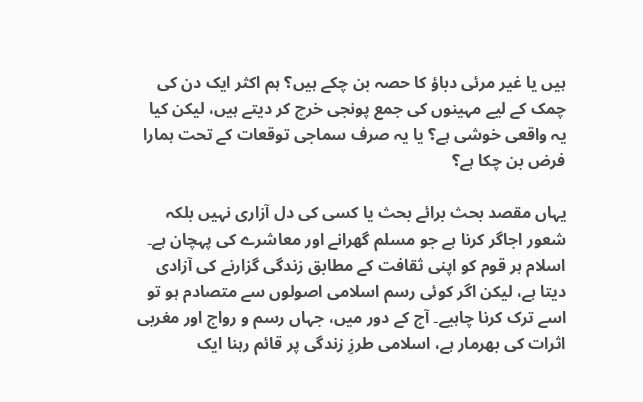ہیں یا غیر مرئی دباؤ کا حصہ بن چکے ہیں؟ ہم اکثر ایک دن کی چمک کے لیے مہینوں کی جمع پونجی خرچ کر دیتے ہیں، لیکن کیا یہ واقعی خوشی ہے؟ یا یہ صرف سماجی توقعات کے تحت ہمارا فرض بن چکا ہے؟

یہاں مقصد بحث برائے بحث یا کسی کی دل آزاری نہیں بلکہ شعور اجاگر کرنا ہے جو مسلم گھرانے اور معاشرے کی پہچان ہے۔ اسلام ہر قوم کو اپنی ثقافت کے مطابق زندگی گزارنے کی آزادی دیتا ہے، لیکن اگر کوئی رسم اسلامی اصولوں سے متصادم ہو تو اسے ترک کرنا چاہیے۔ آج کے دور میں، جہاں رسم و رواج اور مغربی اثرات کی بھرمار ہے، اسلامی طرزِ زندگی پر قائم رہنا ایک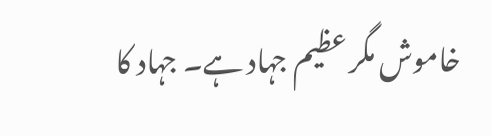خاموش مگر عظیم جہاد ہے۔ جہاد کا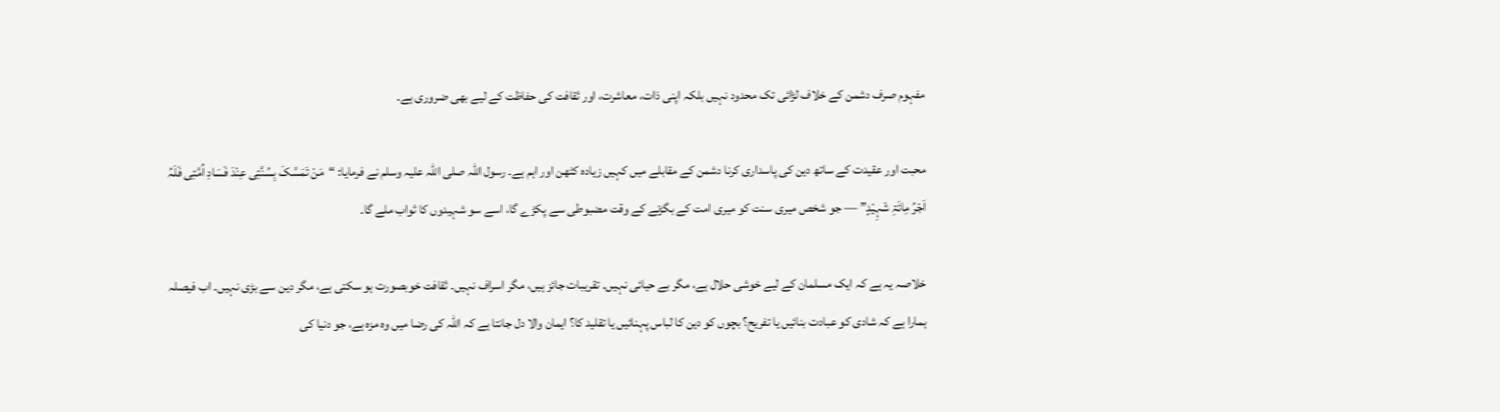مفہوم صرف دشمن کے خلاف لڑائی تک محدود نہیں بلکہ اپنی ذات، معاشرت، اور ثقافت کی حفاظت کے لیے بھی ضروری ہے۔

محبت اور عقیدت کے ساتھ دین کی پاسداری کرنا دشمن کے مقابلے میں کہیں زیادہ کٹھن اور اہم ہے۔ رسول اللہ صلی اللہ علیہ وسلم نے فرمایا: “مَنْ تَمَسَّکَ بِسُنَّتِی عِنْدَ فَسَادِ اُمَّتِی فَلَہُ اَجْرُ مِائَۃِ شَہِیْدٍ” — جو شخص میری سنت کو میری امت کے بگڑنے کے وقت مضبوطی سے پکڑے گا، اسے سو شہیدوں کا ثواب ملے گا۔

خلاصہ یہ ہے کہ ایک مسلمان کے لیے خوشی حلال ہے، مگر بے حیائی نہیں۔ تقریبات جائز ہیں، مگر اسراف نہیں۔ ثقافت خوبصورت ہو سکتی ہے، مگر دین سے بڑی نہیں۔ اب فیصلہ ہمارا ہے کہ شادی کو عبادت بنائیں یا تفریح؟ بچوں کو دین کا لباس پہنائیں یا تقلید کا؟ ایمان والا دل جانتا ہے کہ اللہ کی رضا میں وہ مزہ ہے، جو دنیا کی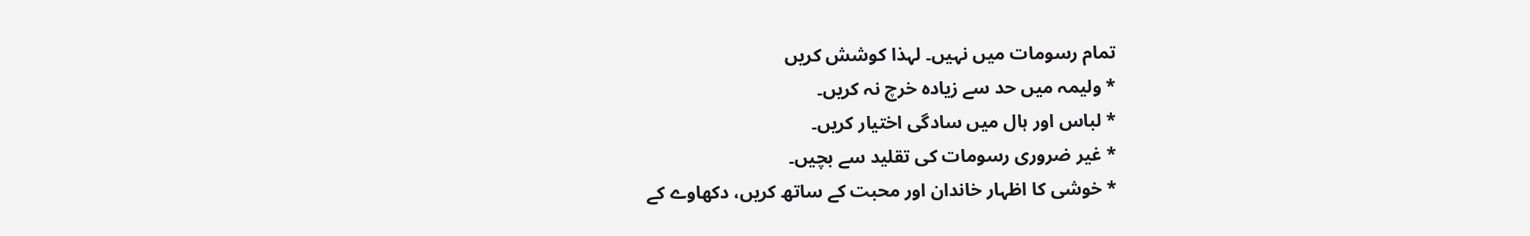تمام رسومات میں نہیں۔ لہذا کوشش کریں
* ولیمہ میں حد سے زیادہ خرچ نہ کریں۔
* لباس اور ہال میں سادگی اختیار کریں۔
* غیر ضروری رسومات کی تقلید سے بچیں۔
* خوشی کا اظہار خاندان اور محبت کے ساتھ کریں، دکھاوے کے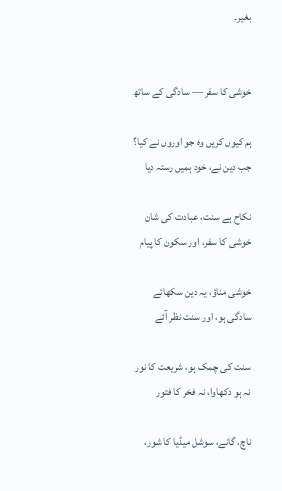بغیر۔


خوشی کا سفر — سادگی کے ساتھ

ہم کیوں کریں وہ جو اوروں نے کیا؟
جب دین نے، خود ہمیں رستہ دیا

نکاح ہے سنت، عبادت کی شان
خوشی کا سفر، اور سکون کا پیام

خوشی مناؤ، یہ دین سکھائے
سادگی ہو، اور سنت نظر آئے

سنت کی چمک ہو، شریعت کا نور
نہ ہو دکھاوا، نہ فخر کا فتور

ناچ، گانے، سوشل میڈیا کا شور،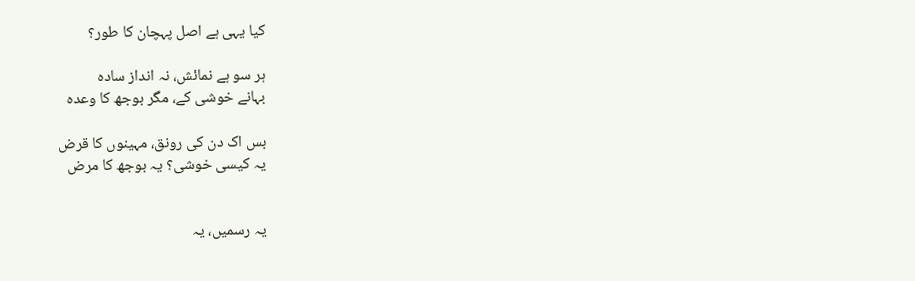کیا یہی ہے اصل پہچان کا طور؟

ہر سو ہے نمائش، نہ انداز سادہ
بہانے خوشی کے، مگر بوجھ کا وعدہ

بس اک دن کی رونق، مہینوں کا قرض
یہ کیسی خوشی؟ یہ بوجھ کا مرض


یہ رسمیں، یہ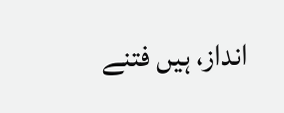انداز، ہیں فتنے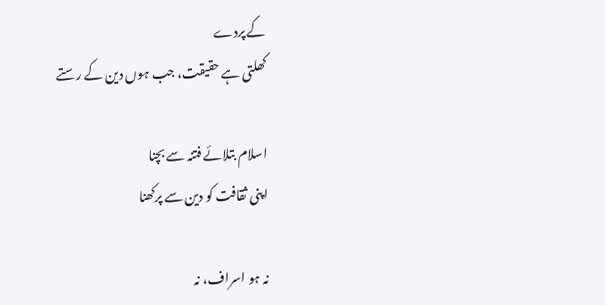کے پردے
کھلتی ہے حقیقت، جب ہوں دین کے رستے

اسلام بتلائے فتنہ سے بچنا
اپنی ثقافت کو دین سے پرکھنا

نہ ہو اسراف، نہ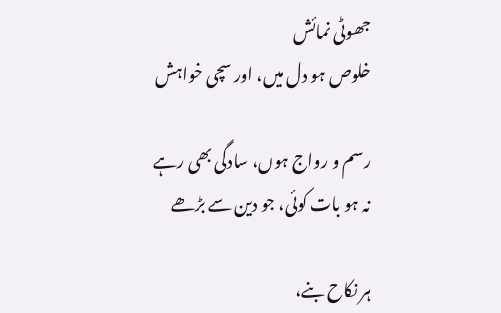جھوٹی نمائش
خلوص ہو دل میں، اور سچی خواہش

رسم و رواج ہوں، سادگی بھی رہے
نہ ہو بات کوئی، جو دین سے بڑھے

ہر نکاح بنے،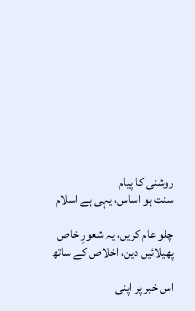روشنی کا پیام
سنت ہو اساس، یہی ہے اسلام

چلو عام کریں، یہ شعورِ خاص
پھیلائیں دین، اخلاص کے ساتھ

اس خبر پر اپنی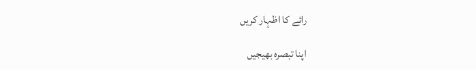رائے کا اظہار کریں

اپنا تبصرہ بھیجیں